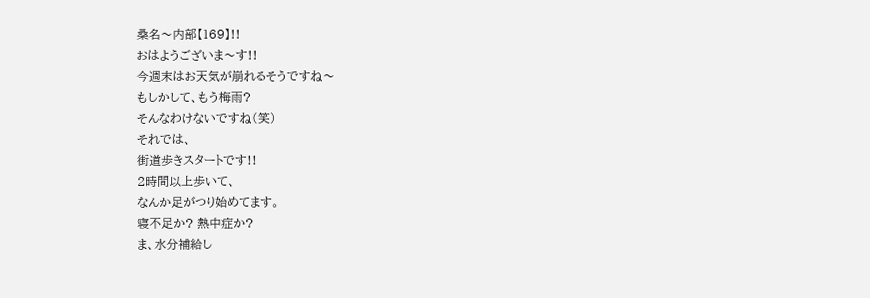桑名〜内部【169】!!
おはようございま〜す!!
今週末はお天気が崩れるそうですね〜
もしかして、もう梅雨?
そんなわけないですね(笑)
それでは、
街道歩きスタートです!!
2時間以上歩いて、
なんか足がつり始めてます。
寝不足か? 熱中症か?
ま、水分補給し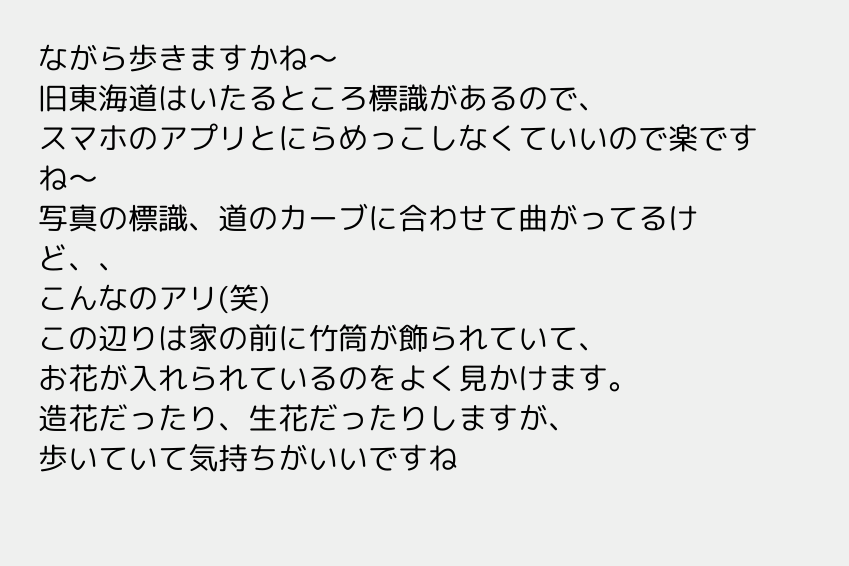ながら歩きますかね〜
旧東海道はいたるところ標識があるので、
スマホのアプリとにらめっこしなくていいので楽ですね〜
写真の標識、道のカーブに合わせて曲がってるけど、、
こんなのアリ(笑)
この辺りは家の前に竹筒が飾られていて、
お花が入れられているのをよく見かけます。
造花だったり、生花だったりしますが、
歩いていて気持ちがいいですね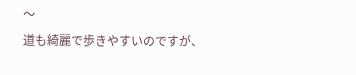〜
道も綺麗で歩きやすいのですが、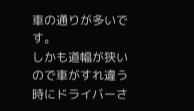車の通りが多いです。
しかも道幅が狭いので車がすれ違う時にドライバーさ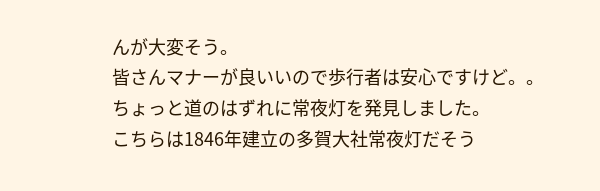んが大変そう。
皆さんマナーが良いいので歩行者は安心ですけど。。
ちょっと道のはずれに常夜灯を発見しました。
こちらは1846年建立の多賀大社常夜灯だそう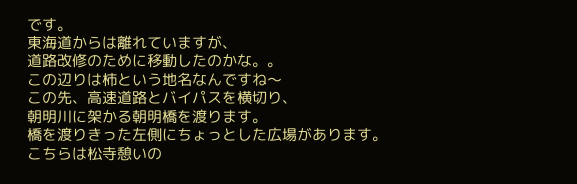です。
東海道からは離れていますが、
道路改修のために移動したのかな。。
この辺りは柿という地名なんですね〜
この先、高速道路とバイパスを横切り、
朝明川に架かる朝明橋を渡ります。
橋を渡りきった左側にちょっとした広場があります。
こちらは松寺憩いの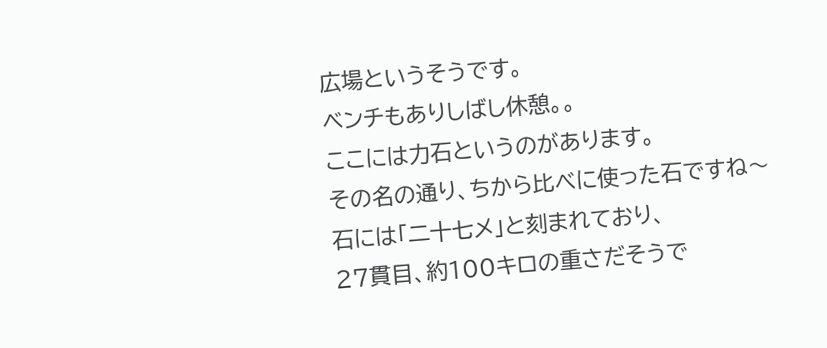広場というそうです。
ベンチもありしばし休憩。。
ここには力石というのがあります。
その名の通り、ちから比べに使った石ですね〜
石には「二十七メ」と刻まれており、
27貫目、約100キロの重さだそうで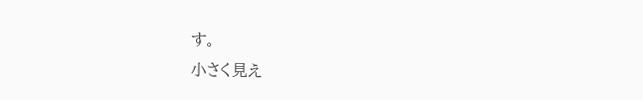す。
小さく見え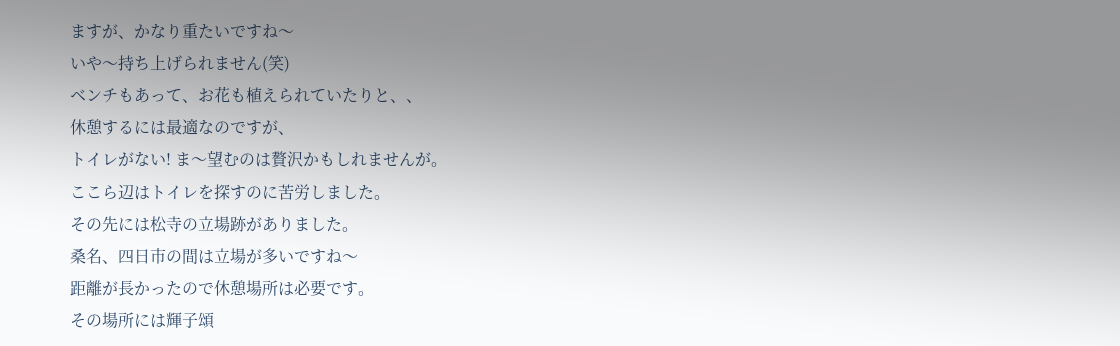ますが、かなり重たいですね〜
いや〜持ち上げられません(笑)
ベンチもあって、お花も植えられていたりと、、
休憩するには最適なのですが、
トイレがない! ま〜望むのは贅沢かもしれませんが。
ここら辺はトイレを探すのに苦労しました。
その先には松寺の立場跡がありました。
桑名、四日市の間は立場が多いですね〜
距離が長かったので休憩場所は必要です。
その場所には輝子頌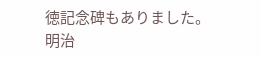徳記念碑もありました。
明治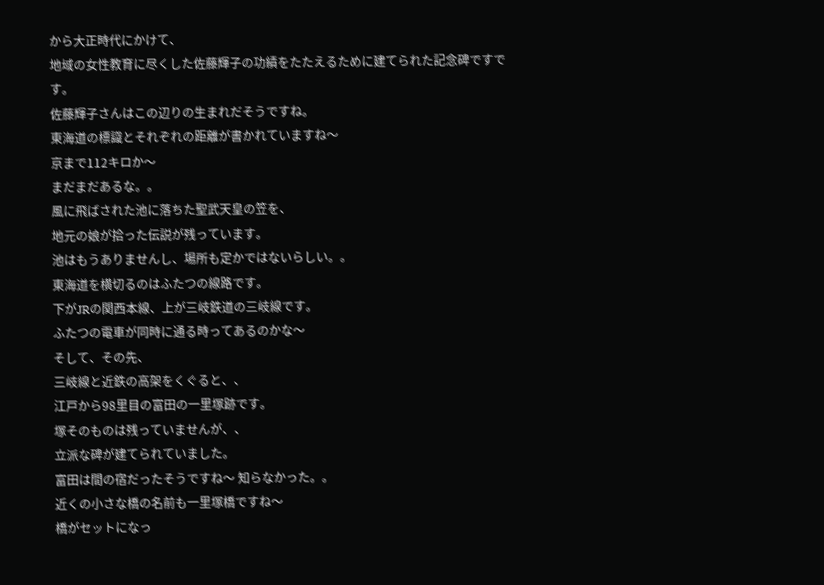から大正時代にかけて、
地域の女性教育に尽くした佐藤輝子の功績をたたえるために建てられた記念碑ですです。
佐藤輝子さんはこの辺りの生まれだそうですね。
東海道の標識とそれぞれの距離が書かれていますね〜
京まで112キロか〜
まだまだあるな。。
風に飛ばされた池に落ちた聖武天皇の笠を、
地元の娘が拾った伝説が残っています。
池はもうありませんし、場所も定かではないらしい。。
東海道を横切るのはふたつの線路です。
下がJRの関西本線、上が三岐鉄道の三岐線です。
ふたつの電車が同時に通る時ってあるのかな〜
そして、その先、
三岐線と近鉄の高架をくぐると、、
江戸から98里目の富田の一里塚跡です。
塚そのものは残っていませんが、、
立派な碑が建てられていました。
富田は間の宿だったそうですね〜 知らなかった。。
近くの小さな橋の名前も一里塚橋ですね〜
橋がセットになっ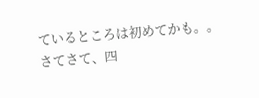ているところは初めてかも。。
さてさて、四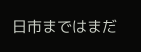日市まではまだ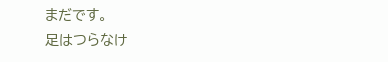まだです。
足はつらなけ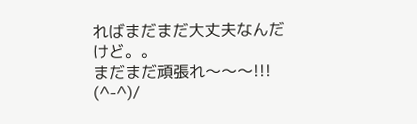ればまだまだ大丈夫なんだけど。。
まだまだ頑張れ〜〜〜!!!
(^-^)/